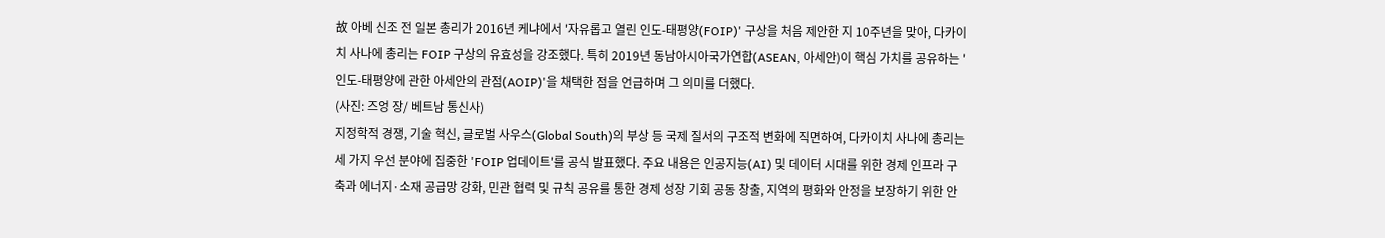故 아베 신조 전 일본 총리가 2016년 케냐에서 '자유롭고 열린 인도-태평양(FOIP)' 구상을 처음 제안한 지 10주년을 맞아, 다카이치 사나에 총리는 FOIP 구상의 유효성을 강조했다. 특히 2019년 동남아시아국가연합(ASEAN, 아세안)이 핵심 가치를 공유하는 '인도-태평양에 관한 아세안의 관점(AOIP)'을 채택한 점을 언급하며 그 의미를 더했다.
(사진: 즈엉 장/ 베트남 통신사)
지정학적 경쟁, 기술 혁신, 글로벌 사우스(Global South)의 부상 등 국제 질서의 구조적 변화에 직면하여, 다카이치 사나에 총리는 세 가지 우선 분야에 집중한 'FOIP 업데이트'를 공식 발표했다. 주요 내용은 인공지능(AI) 및 데이터 시대를 위한 경제 인프라 구축과 에너지·소재 공급망 강화, 민관 협력 및 규칙 공유를 통한 경제 성장 기회 공동 창출, 지역의 평화와 안정을 보장하기 위한 안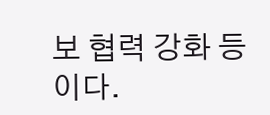보 협력 강화 등이다.